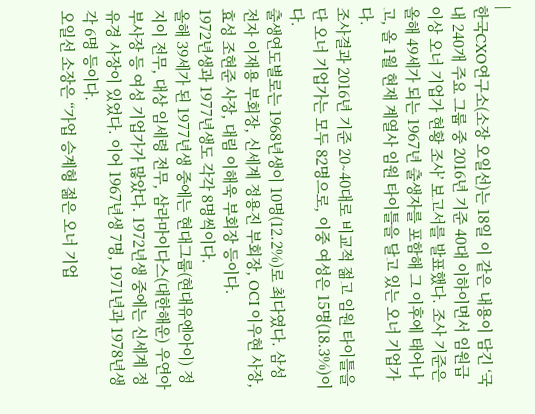|
한국CXO연구소(소장 오일선)는 18일 이 같은 내용이 담긴 ‘국내 240개 주요 그룹 중 2016년 기준 40대 이하이면서 임원급 이상 오너 기업가 현황 조사’ 보고서를 발표했다. 조사 기준은 올해 49세가 되는 1967년 출생자를 포함해 그 이후에 태어나고, 올 1월 현재 계열사 임원 타이틀을 달고 있는 오너 기업가다.
조사결과 2016년 기준 20∼40대로 비교적 젊고 임원 타이틀을 단 오너 기업가는 모두 82명으로, 이중 여성은 15명(18.3%)이다.
출생연도별로는 1968년생이 10명(12.2%)로 최다였다. 삼성전자 이재용 부회장, 신세계 정용진 부회장, OCI 이우현 사장, 효성 조현준 사장, 대림 이해욱 부회장 등이다.
1972년생과 1977년생도 각각 8명씩이다.
올해 39세가 된 1977년생 중에는 현대그룹(현대유엔아이) 정지이 전무, 대상 임세령 전무, 삼라마이다스(대한해운) 우연아 부사장 등 여성 기업가가 많았다. 1972년생 중에는 신세계 정유경 사장이 있었다. 이어 1967년생 7명, 1971년과 1978년생 각 6명 등이다.
오일선 소장은 “가업 승계형 젊은 오너 기업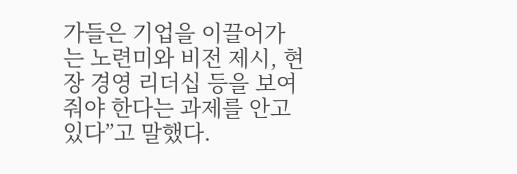가들은 기업을 이끌어가는 노련미와 비전 제시, 현장 경영 리더십 등을 보여줘야 한다는 과제를 안고 있다”고 말했다.